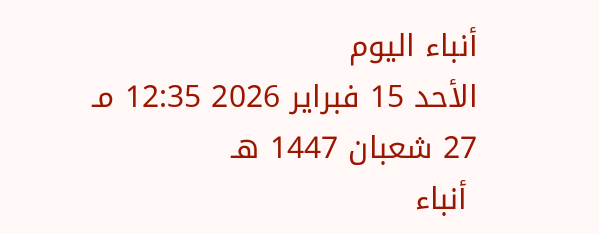أنباء اليوم
الأحد 15 فبراير 2026 12:35 مـ 27 شعبان 1447 هـ
 أنباء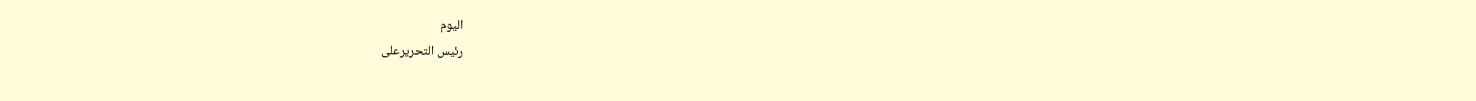اليوم
رئيس التحريرعلى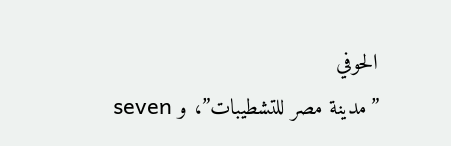الحوفي
”مدينة مصر للتشطيبات”، و seven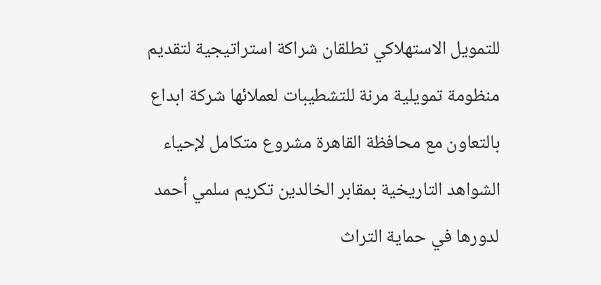للتمويل الاستهلاكي تطلقان شراكة استراتيجية لتقديم منظومة تمويلية مرنة للتشطيبات لعملائها شركة ابداع بالتعاون مع محافظة القاهرة مشروع متكامل لإحياء الشواهد التاريخية بمقابر الخالدين تكريم سلمي أحمد لدورها في حماية التراث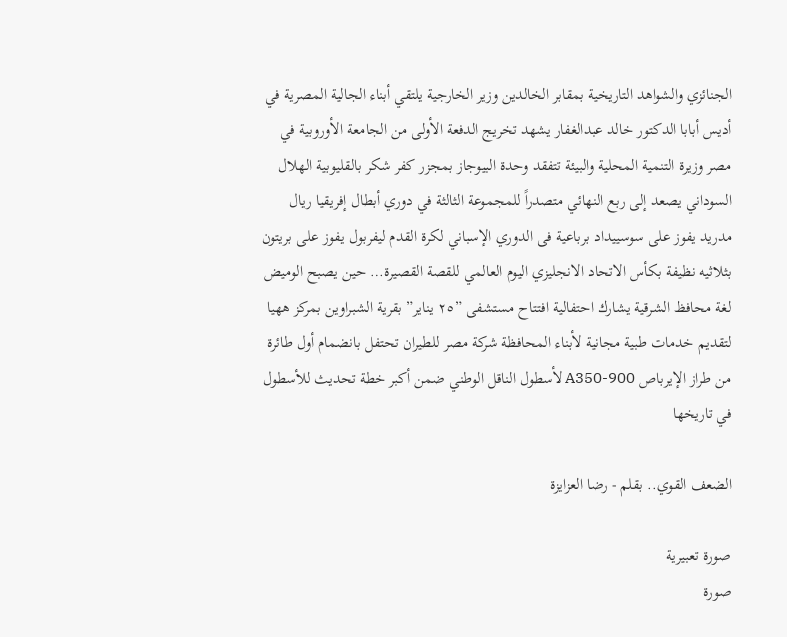الجنائزي والشواهد التاريخية بمقابر الخالدين وزير الخارجية يلتقي أبناء الجالية المصرية في أديس أبابا الدكتور خالد عبدالغفار يشهد تخريج الدفعة الأولى من الجامعة الأوروبية في مصر وزيرة التنمية المحلية والبيئة تتفقد وحدة البيوجاز بمجزر كفر شكر بالقليوبية الهلال السوداني يصعد إلى ربع النهائي متصدراً للمجموعة الثالثة في دوري أبطال إفريقيا ريال مدريد يفوز على سوسييداد برباعية فى الدوري الإسباني لكرة القدم ليفربول يفوز على بريتون بثلاثيه نظيفة بكأس الاتحاد الانجليزي اليوم العالمي للقصة القصيرة… حين يصبح الوميض لغة محافظ الشرقية يشارك احتفالية افتتاح مستشفى ”٢٥ يناير” بقرية الشبراوين بمركز ههيا لتقديم خدمات طبية مجانية لأبناء المحافظة شركة مصر للطيران تحتفل بانضمام أول طائرة من طراز الإيرباص A350-900 لأسطول الناقل الوطني ضمن أكبر خطة تحديث للأسطول في تاريخها

الضعف القوي.. بقلم - رضا العزايزة

صورة تعبيرية
صورة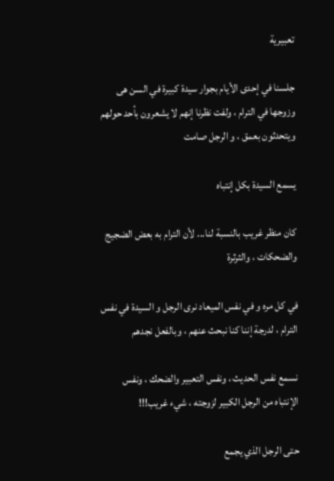تعبيرية

جلسنا في إحدى الأيام بجوار سيدة كبيرة في السن هى وزوجها في الترام ، ولفت نظرنا إنهم لا يشعرون بأحد حولهم ويتحدثون بعمق ، و الرجل صامت

يسمع السيدة بكل إنتباه

كان منظر غريب بالنسبة لنا... لأن الترام به بعض الضجيج والضحكات ، والثرثرة

في كل مره و في نفس الميعاد نرى الرجل و السيدة في نفس الترام ، لدرجة إننا كنا نبحث عنهم ، وبالفعل نجدهم

نسمع نفس الحديث ، ونفس التعبير والضحك ، ونفس الإنتباه من الرجل الكبير لزوجته ، شيء غريب!!!

حتى الرجل الذي يجمع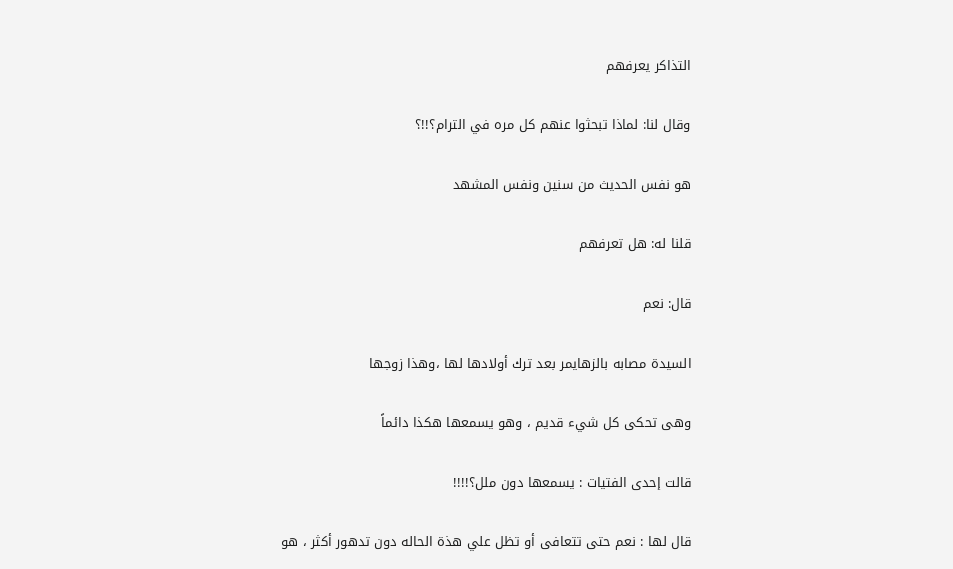التذاكر يعرفهم

وقال لنا: لماذا تبحثوا عنهم كل مره في الترام؟!!؟

هو نفس الحديث من سنين ونفس المشهد

قلنا له: هل تعرفهم

قال: نعم

السيدة مصابه بالزهايمر بعد ترك أولادها لها ،وهذا زوجها

وهى تحكى كل شيء قديم ، وهو يسمعها هكذا دائماً

قالت إحدى الفتيات : يسمعها دون ملل؟!!!!

قال لها : نعم حتى تتعافى أو تظل علي هذة الحاله دون تدهور أكثر ، هو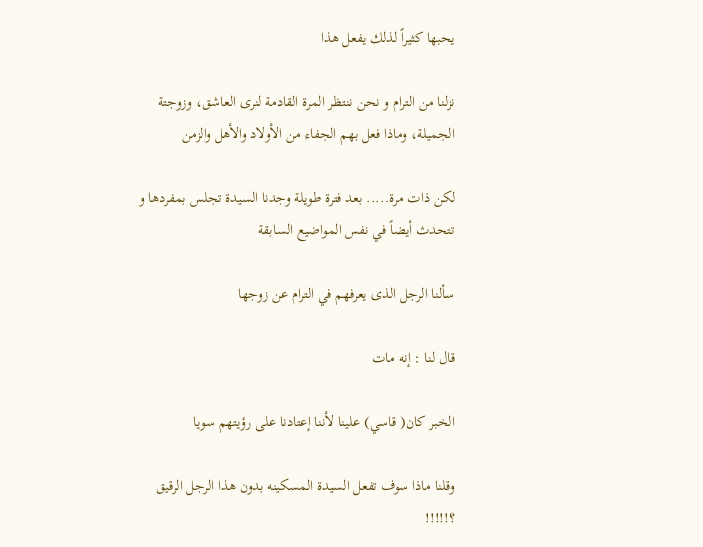يحبها كثيراً لذلك يفعل هذا

نزلنا من الترام و نحن ننتظر المرة القادمة لنرى العاشق، وزوجتة الجميلة، وماذا فعل بهم الجفاء من الأولاد والأهل والزمن

لكن ذات مرة..... بعد فترة طويلة وجدنا السيدة تجلس بمفردها و تتحدث أيضاً في نفس المواضيع السابقة

سألنا الرجل الذى يعرفهم في الترام عن زوجها

قال لنا : إنه مات

الخبر كان( قاسي) علينا لأننا إعتادنا على رؤيتهم سويا

وقلنا ماذا سوف تفعل السيدة المسكينه بدون هذا الرجل الرقيق ؟!!!!!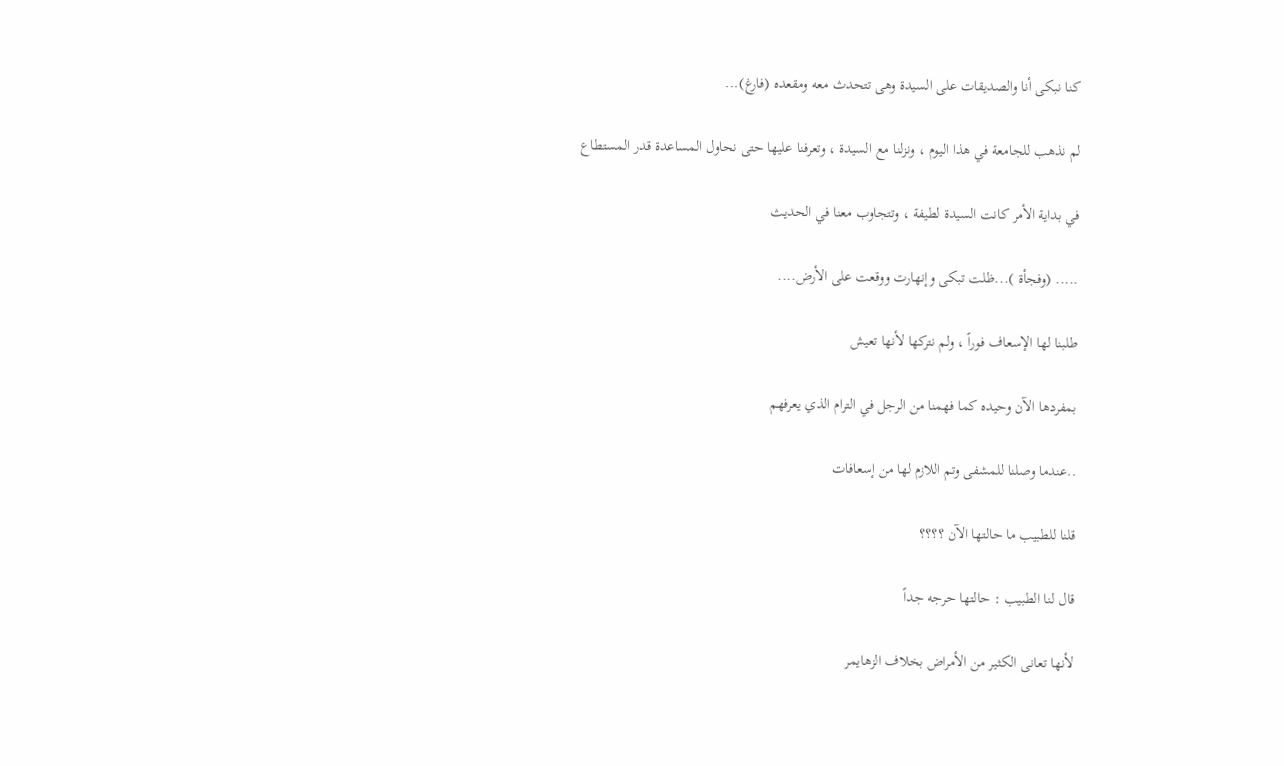كنا نبكى أنا والصديقات على السيدة وهى تتحدث معه ومقعده (فارغ)...

لم نذهب للجامعة في هذا اليوم ، ونزلنا مع السيدة ، وتعرفنا عليها حتى نحاول المساعدة قدر المستطاع

في بداية الأمر كانت السيدة لطيفة ، وتتجاوب معنا في الحديث

..... (وفجأة )...ظلت تبكى وإنهارت ووقعت على الأرض....

طلبنا لها الإسعاف فوراً ، ولم نتركها لأنها تعيش

بمفردها الآن وحيده كما فهمنا من الرجل في الترام الذي يعرفهم

..عندما وصلنا للمشفى وتم اللازم لها من إسعافات

قلنا للطبيب ما حالتها الآن ؟؟؟؟

قال لنا الطبيب : حالتها حرجه جداً

لأنها تعانى الكثير من الأمراض بخلاف الزهايمر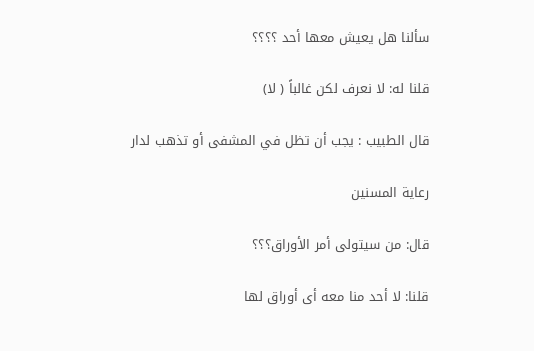سألنا هل يعيش معها أحد ؟؟؟؟

قلنا له: لا نعرف لكن غالباً ( لا)

قال الطبيب : يجب أن تظل في المشفى أو تذهب لدار

رعاية المسنين

قال: من سيتولى أمر الأوراق؟؟؟

قلنا: لا أحد منا معه أى أوراق لها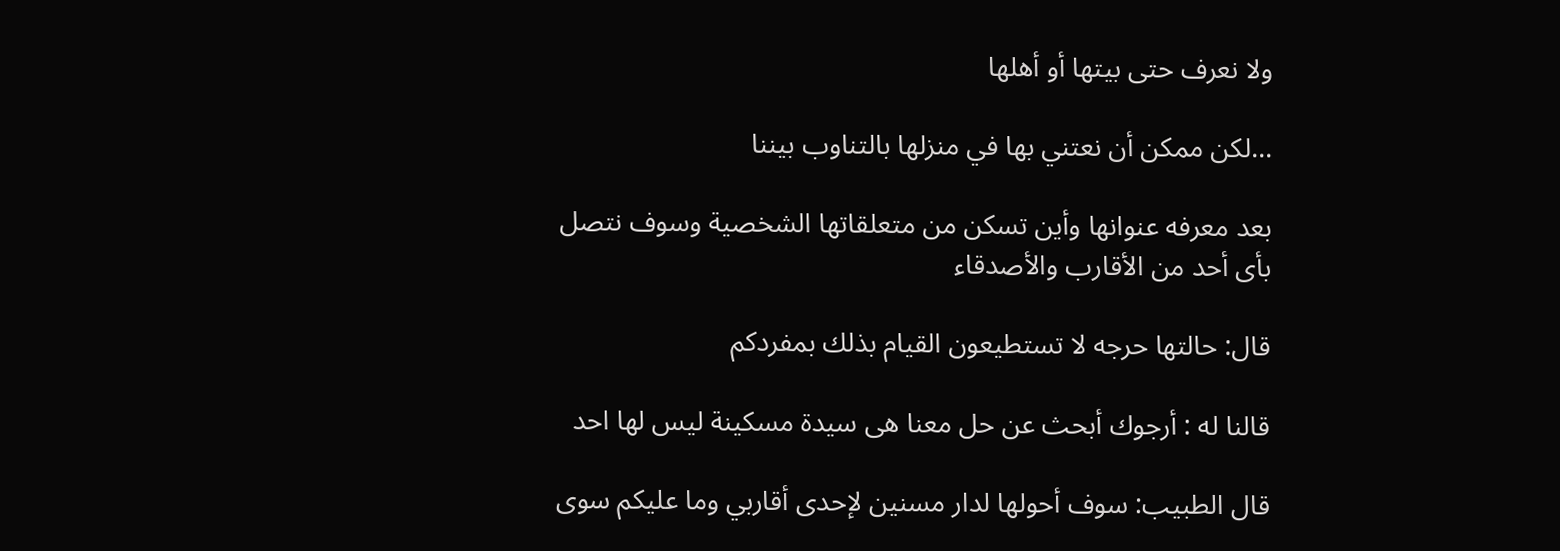ولا نعرف حتى بيتها أو أهلها

...لكن ممكن أن نعتني بها في منزلها بالتناوب بيننا

بعد معرفه عنوانها وأين تسكن من متعلقاتها الشخصية وسوف نتصل بأى أحد من الأقارب والأصدقاء

قال: حالتها حرجه لا تستطيعون القيام بذلك بمفردكم

قالنا له : أرجوك أبحث عن حل معنا هى سيدة مسكينة ليس لها احد

قال الطبيب: سوف أحولها لدار مسنين لإحدى أقاربي وما عليكم سوى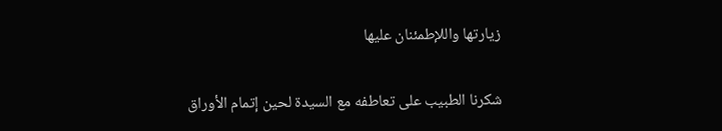زيارتها واللإطمئنان عليها

شكرنا الطبيب على تعاطفه مع السيدة لحين إتمام الأوراق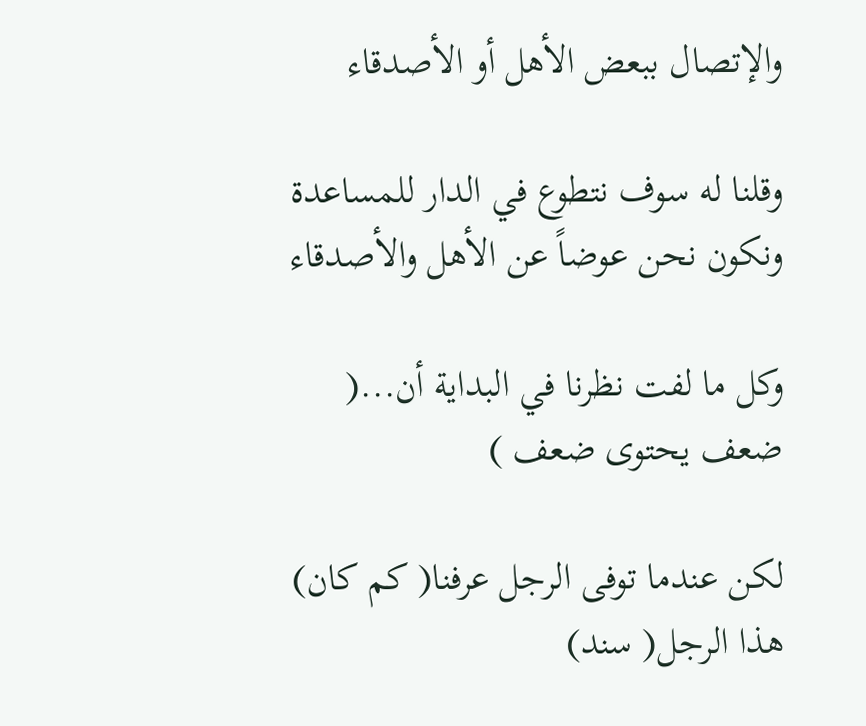والإتصال ببعض الأهل أو الأصدقاء

وقلنا له سوف نتطوع في الدار للمساعدة ونكون نحن عوضاً عن الأهل والأصدقاء

وكل ما لفت نظرنا في البداية أن...( ضعف يحتوى ضعف )

لكن عندما توفى الرجل عرفنا( كم كان) هذا الرجل( سند)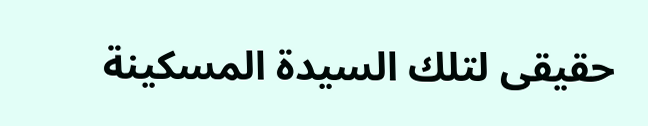حقيقى لتلك السيدة المسكينة